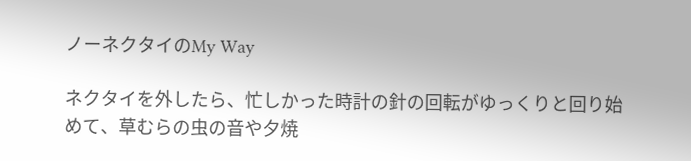ノーネクタイのMy Way

ネクタイを外したら、忙しかった時計の針の回転がゆっくりと回り始めて、草むらの虫の音や夕焼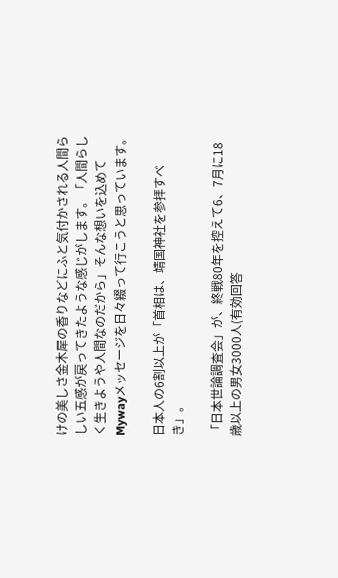けの美しさ金木犀の香りなどにふと気付かされる人間らしい五感が戻ってきたような感じがします。「人間らしく生きようや人間なのだから」そんな想いを込めてMywayメッセージを日々綴って行こうと思っています。

日本人の6割以上が「首相は、靖国神社を参拝すべき」。

「日本世論調査会」が、終戦80年を控えて6、7月に18歳以上の男女3000人(有効回答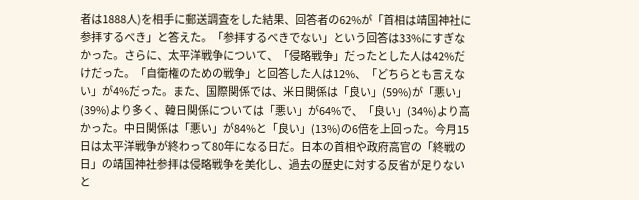者は1888人)を相手に郵送調査をした結果、回答者の62%が「首相は靖国神社に参拝するべき」と答えた。「参拝するべきでない」という回答は33%にすぎなかった。さらに、太平洋戦争について、「侵略戦争」だったとした人は42%だけだった。「自衛権のための戦争」と回答した人は12%、「どちらとも言えない」が4%だった。また、国際関係では、米日関係は「良い」(59%)が「悪い」(39%)より多く、韓日関係については「悪い」が64%で、「良い」(34%)より高かった。中日関係は「悪い」が84%と「良い」(13%)の6倍を上回った。今月15日は太平洋戦争が終わって80年になる日だ。日本の首相や政府高官の「終戦の日」の靖国神社参拝は侵略戦争を美化し、過去の歴史に対する反省が足りないと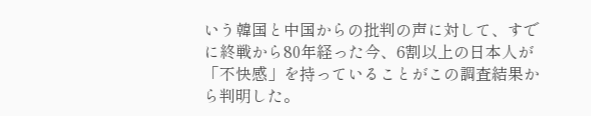いう韓国と中国からの批判の声に対して、すでに終戦から80年経った今、6割以上の日本人が「不快感」を持っていることがこの調査結果から判明した。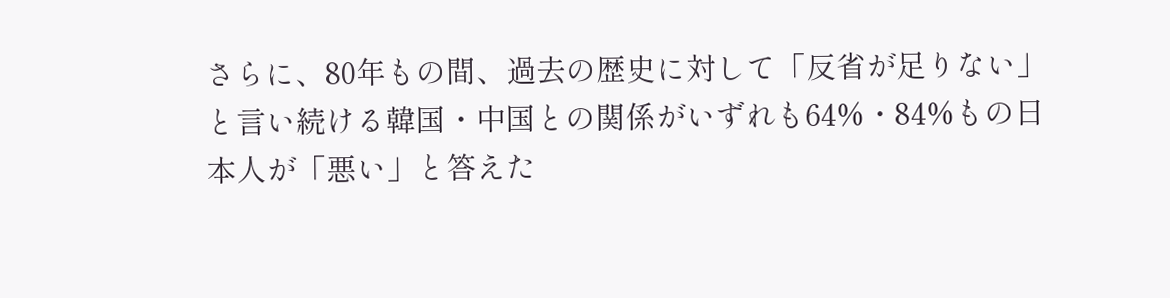さらに、80年もの間、過去の歴史に対して「反省が足りない」と言い続ける韓国・中国との関係がいずれも64%・84%もの日本人が「悪い」と答えた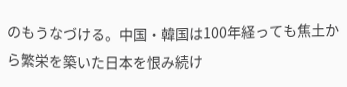のもうなづける。中国・韓国は100年経っても焦土から繁栄を築いた日本を恨み続け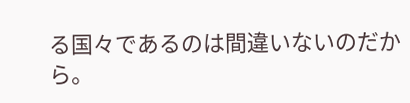る国々であるのは間違いないのだから。